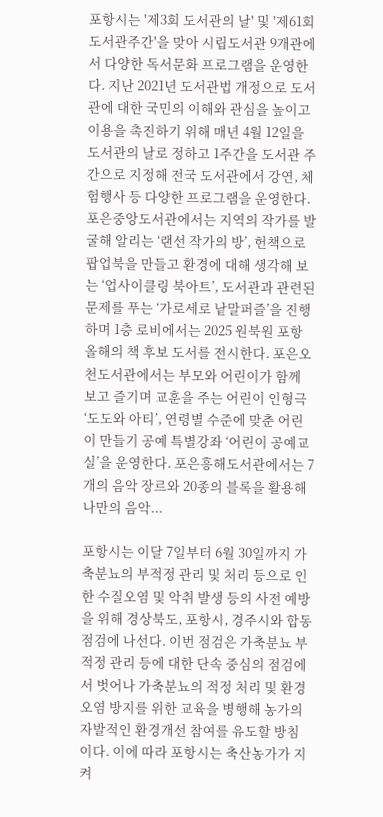포항시는 '제3회 도서관의 날' 및 '제61회 도서관주간'을 맞아 시립도서관 9개관에서 다양한 독서문화 프로그램을 운영한다. 지난 2021년 도서관법 개정으로 도서관에 대한 국민의 이해와 관심을 높이고 이용을 촉진하기 위해 매년 4월 12일을 도서관의 날로 정하고 1주간을 도서관 주간으로 지정해 전국 도서관에서 강연, 체험행사 등 다양한 프로그램을 운영한다. 포은중앙도서관에서는 지역의 작가를 발굴해 알리는 ‘랜선 작가의 방’, 헌책으로 팝업북을 만들고 환경에 대해 생각해 보는 ‘업사이클링 북아트’, 도서관과 관련된 문제를 푸는 ‘가로세로 낱말퍼즐’을 진행하며 1층 로비에서는 2025 원북원 포항 올해의 책 후보 도서를 전시한다. 포은오천도서관에서는 부모와 어린이가 함께 보고 즐기며 교훈을 주는 어린이 인형극 ‘도도와 아티’, 연령별 수준에 맞춘 어린이 만들기 공예 특별강좌 ‘어린이 공예교실’을 운영한다. 포은흥해도서관에서는 7개의 음악 장르와 20종의 블록을 활용해 나만의 음악...

포항시는 이달 7일부터 6월 30일까지 가축분뇨의 부적정 관리 및 처리 등으로 인한 수질오염 및 악취 발생 등의 사전 예방을 위해 경상북도, 포항시, 경주시와 합동 점검에 나선다. 이번 점검은 가축분뇨 부적정 관리 등에 대한 단속 중심의 점검에서 벗어나 가축분뇨의 적정 처리 및 환경 오염 방지를 위한 교육을 병행해 농가의 자발적인 환경개선 참여를 유도할 방침이다. 이에 따라 포항시는 축산농가가 지켜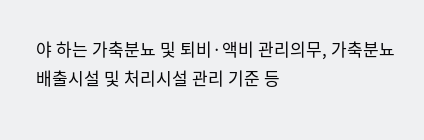야 하는 가축분뇨 및 퇴비·액비 관리의무, 가축분뇨 배출시설 및 처리시설 관리 기준 등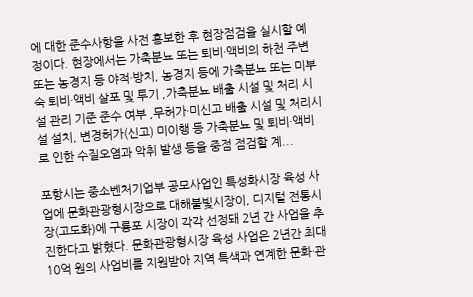에 대한 준수사항을 사전 홍보한 후 현장점검을 실시할 예정이다. 현장에서는 가축분뇨 또는 퇴비·액비의 하천 주변 또는 농경지 등 야적·방치, 농경지 등에 가축분뇨 또는 미부숙 퇴비·액비 살포 및 투기 ,가축분뇨 배출 시설 및 처리 시설 관리 기준 준수 여부 ,무허가·미신고 배출 시설 및 처리시설 설치, 변경허가(신고) 미이행 등 가축분뇨 및 퇴비·액비로 인한 수질오염과 악취 발생 등을 중점 점검할 계...

포항시는 중소벤처기업부 공모사업인 특성화시장 육성 사업에 문화관광형시장으로 대해불빛시장이, 디지털 전통시장(고도화)에 구룡포 시장이 각각 선정돼 2년 간 사업을 추진한다고 밝혔다. 문화관광형시장 육성 사업은 2년간 최대 10억 원의 사업비를 지원받아 지역 특색과 연계한 문화·관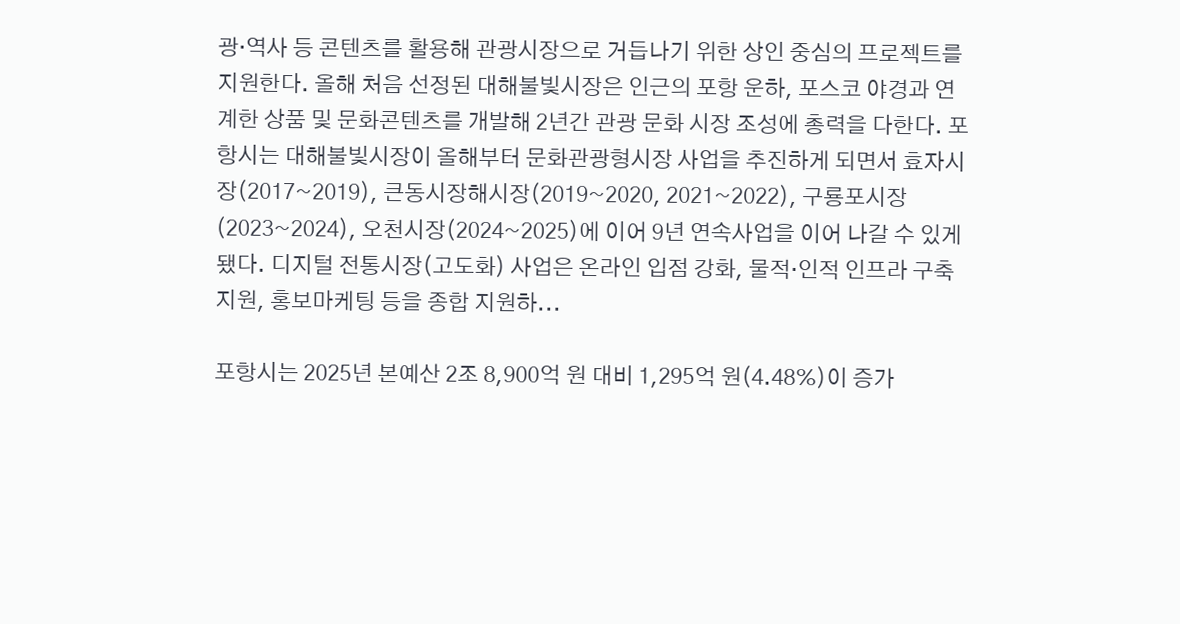광·역사 등 콘텐츠를 활용해 관광시장으로 거듭나기 위한 상인 중심의 프로젝트를 지원한다. 올해 처음 선정된 대해불빛시장은 인근의 포항 운하, 포스코 야경과 연계한 상품 및 문화콘텐츠를 개발해 2년간 관광 문화 시장 조성에 총력을 다한다. 포항시는 대해불빛시장이 올해부터 문화관광형시장 사업을 추진하게 되면서 효자시장(2017~2019), 큰동시장해시장(2019~2020, 2021~2022), 구룡포시장(2023~2024), 오천시장(2024~2025)에 이어 9년 연속사업을 이어 나갈 수 있게 됐다. 디지털 전통시장(고도화) 사업은 온라인 입점 강화, 물적·인적 인프라 구축지원, 홍보마케팅 등을 종합 지원하...

포항시는 2025년 본예산 2조 8,900억 원 대비 1,295억 원(4.48%)이 증가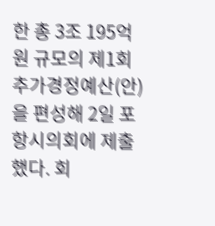한 총 3조 195억 원 규모의 제1회 추가경정예산(안)을 편성해 2일 포항시의회에 제출했다. 회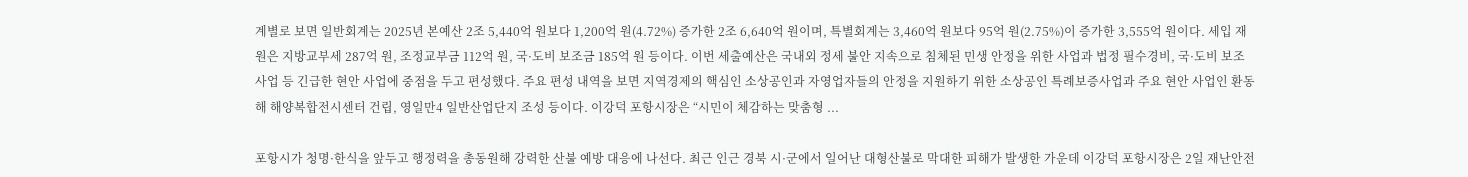계별로 보면 일반회계는 2025년 본예산 2조 5,440억 원보다 1,200억 원(4.72%) 증가한 2조 6,640억 원이며, 특별회계는 3,460억 원보다 95억 원(2.75%)이 증가한 3,555억 원이다. 세입 재원은 지방교부세 287억 원, 조정교부금 112억 원, 국·도비 보조금 185억 원 등이다. 이번 세출예산은 국내외 정세 불안 지속으로 침체된 민생 안정을 위한 사업과 법정 필수경비, 국·도비 보조사업 등 긴급한 현안 사업에 중점을 두고 편성했다. 주요 편성 내역을 보면 지역경제의 핵심인 소상공인과 자영업자들의 안정을 지원하기 위한 소상공인 특례보증사업과 주요 현안 사업인 환동해 해양복합전시센터 건립, 영일만4 일반산업단지 조성 등이다. 이강덕 포항시장은 “시민이 체감하는 맞춤형 ...

포항시가 청명·한식을 앞두고 행정력을 총동원해 강력한 산불 예방 대응에 나선다. 최근 인근 경북 시·군에서 일어난 대형산불로 막대한 피해가 발생한 가운데 이강덕 포항시장은 2일 재난안전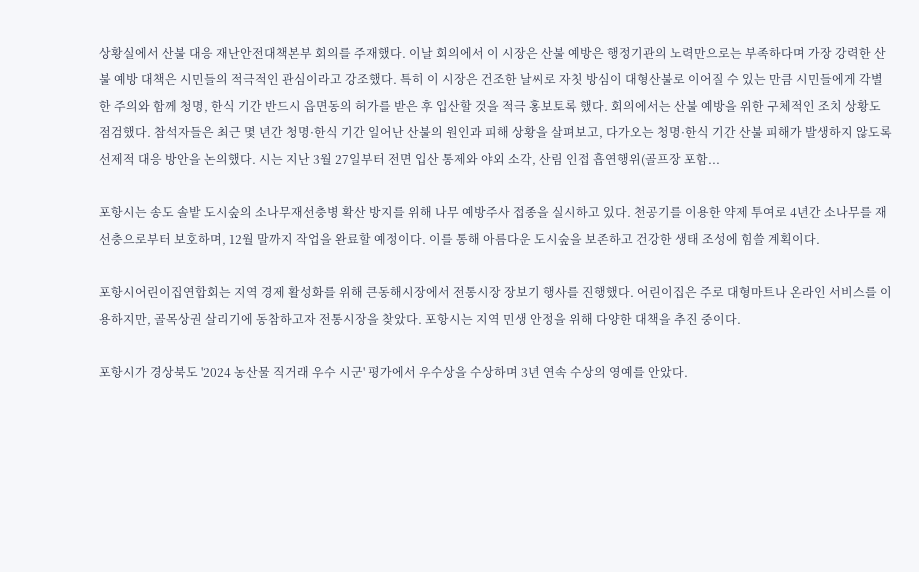상황실에서 산불 대응 재난안전대책본부 회의를 주재했다. 이날 회의에서 이 시장은 산불 예방은 행정기관의 노력만으로는 부족하다며 가장 강력한 산불 예방 대책은 시민들의 적극적인 관심이라고 강조했다. 특히 이 시장은 건조한 날씨로 자칫 방심이 대형산불로 이어질 수 있는 만큼 시민들에게 각별한 주의와 함께 청명, 한식 기간 반드시 읍면동의 허가를 받은 후 입산할 것을 적극 홍보토록 했다. 회의에서는 산불 예방을 위한 구체적인 조치 상황도 점검했다. 참석자들은 최근 몇 년간 청명·한식 기간 일어난 산불의 원인과 피해 상황을 살펴보고, 다가오는 청명·한식 기간 산불 피해가 발생하지 않도록 선제적 대응 방안을 논의했다. 시는 지난 3월 27일부터 전면 입산 통제와 야외 소각, 산림 인접 흡연행위(골프장 포함...

포항시는 송도 솔밭 도시숲의 소나무재선충병 확산 방지를 위해 나무 예방주사 접종을 실시하고 있다. 천공기를 이용한 약제 투여로 4년간 소나무를 재선충으로부터 보호하며, 12월 말까지 작업을 완료할 예정이다. 이를 통해 아름다운 도시숲을 보존하고 건강한 생태 조성에 힘쓸 계획이다.

포항시어린이집연합회는 지역 경제 활성화를 위해 큰동해시장에서 전통시장 장보기 행사를 진행했다. 어린이집은 주로 대형마트나 온라인 서비스를 이용하지만, 골목상권 살리기에 동참하고자 전통시장을 찾았다. 포항시는 지역 민생 안정을 위해 다양한 대책을 추진 중이다.

포항시가 경상북도 '2024 농산물 직거래 우수 시군' 평가에서 우수상을 수상하며 3년 연속 수상의 영예를 안았다.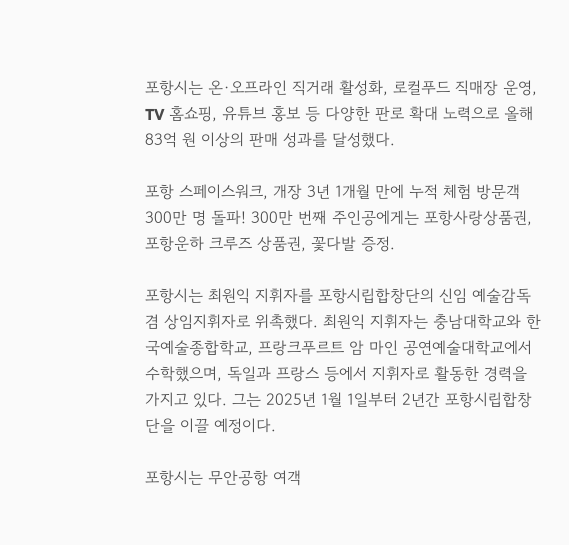포항시는 온·오프라인 직거래 활성화, 로컬푸드 직매장 운영, TV 홈쇼핑, 유튜브 홍보 등 다양한 판로 확대 노력으로 올해 83억 원 이상의 판매 성과를 달성했다.

포항 스페이스워크, 개장 3년 1개월 만에 누적 체험 방문객 300만 명 돌파! 300만 번째 주인공에게는 포항사랑상품권, 포항운하 크루즈 상품권, 꽃다발 증정.

포항시는 최원익 지휘자를 포항시립합창단의 신임 예술감독 겸 상임지휘자로 위촉했다. 최원익 지휘자는 충남대학교와 한국예술종합학교, 프랑크푸르트 암 마인 공연예술대학교에서 수학했으며, 독일과 프랑스 등에서 지휘자로 활동한 경력을 가지고 있다. 그는 2025년 1월 1일부터 2년간 포항시립합창단을 이끌 예정이다.

포항시는 무안공항 여객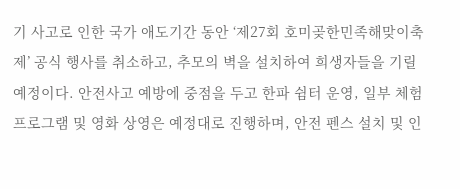기 사고로 인한 국가 애도기간 동안 ‘제27회 호미곶한민족해맞이축제’ 공식 행사를 취소하고, 추모의 벽을 설치하여 희생자들을 기릴 예정이다. 안전사고 예방에 중점을 두고 한파 쉼터 운영, 일부 체험 프로그램 및 영화 상영은 예정대로 진행하며, 안전 펜스 설치 및 인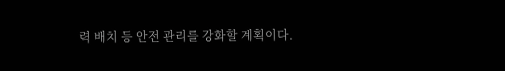력 배치 등 안전 관리를 강화할 계획이다.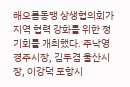해오름동맹 상생협의회가 지역 협력 강화를 위한 정기회를 개최했다. 주낙영 경주시장, 김두겸 울산시장, 이강덕 포항시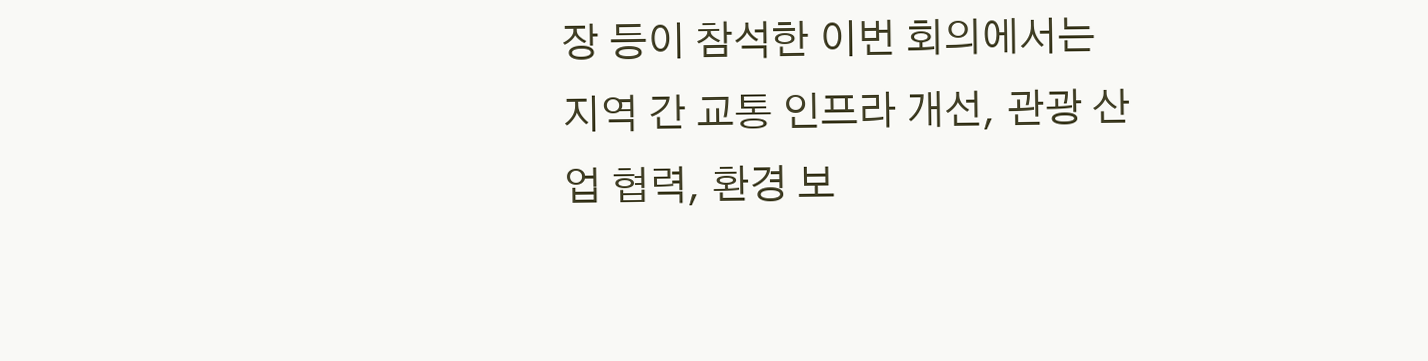장 등이 참석한 이번 회의에서는 지역 간 교통 인프라 개선, 관광 산업 협력, 환경 보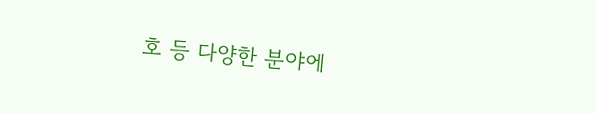호 등 다양한 분야에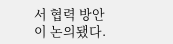서 협력 방안이 논의됐다.